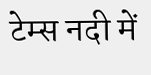टेम्स नदी में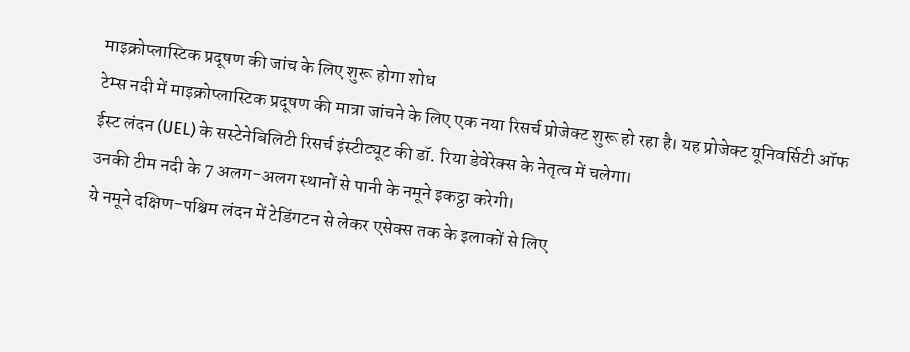माइक्रोप्लास्टिक प्रदूषण की जांच के लिए शुरू होगा शोध
टेम्स नदी में माइक्रोप्लास्टिक प्रदूषण की मात्रा जांचने के लिए एक नया रिसर्च प्रोजेक्ट शुरू हो रहा है। यह प्रोजेक्ट यूनिवर्सिटी ऑफ ईस्ट लंदन (UEL) के सस्टेनेबिलिटी रिसर्च इंस्टीट्यूट की डॉ. रिया डेवेरेक्स के नेतृत्व में चलेगा।
उनकी टीम नदी के 7 अलग-अलग स्थानों से पानी के नमूने इकट्ठा करेगी।
ये नमूने दक्षिण-पश्चिम लंदन में टेडिंगटन से लेकर एसेक्स तक के इलाकों से लिए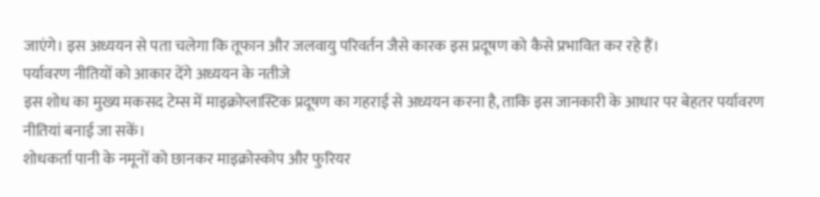जाएंगे। इस अध्ययन से पता चलेगा कि तूफान और जलवायु परिवर्तन जैसे कारक इस प्रदूषण को कैसे प्रभावित कर रहे हैं।
पर्यावरण नीतियों को आकार देंगे अध्ययन के नतीजे
इस शोध का मुख्य मकसद टेम्स में माइक्रोप्लास्टिक प्रदूषण का गहराई से अध्ययन करना है, ताकि इस जानकारी के आधार पर बेहतर पर्यावरण नीतियां बनाई जा सकें।
शोधकर्ता पानी के नमूनों को छानकर माइक्रोस्कोप और फुरियर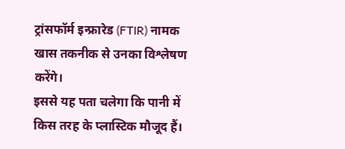ट्रांसफॉर्म इन्फ्रारेड (FTIR) नामक खास तकनीक से उनका विश्लेषण करेंगे।
इससे यह पता चलेगा कि पानी में किस तरह के प्लास्टिक मौजूद हैं।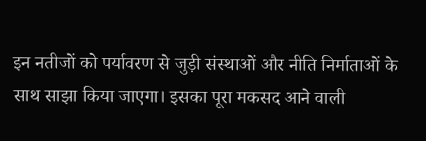इन नतीजों को पर्यावरण से जुड़ी संस्थाओं और नीति निर्माताओं के साथ साझा किया जाएगा। इसका पूरा मकसद आने वाली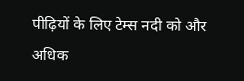पीढ़ियों के लिए टेम्स नदी को और अधिक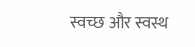स्वच्छ और स्वस्थ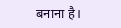बनाना है।